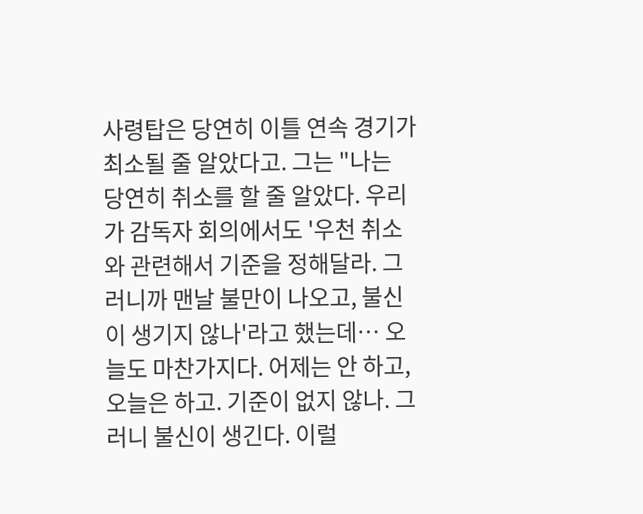사령탑은 당연히 이틀 연속 경기가 최소될 줄 알았다고. 그는 "나는 당연히 취소를 할 줄 알았다. 우리가 감독자 회의에서도 '우천 취소와 관련해서 기준을 정해달라. 그러니까 맨날 불만이 나오고, 불신이 생기지 않나'라고 했는데… 오늘도 마찬가지다. 어제는 안 하고, 오늘은 하고. 기준이 없지 않나. 그러니 불신이 생긴다. 이럴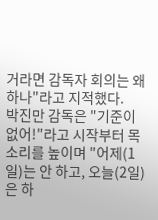거라면 감독자 회의는 왜 하나"라고 지적했다.
박진만 감독은 "기준이 없어!"라고 시작부터 목소리를 높이며 "어제(1일)는 안 하고, 오늘(2일)은 하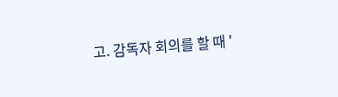고. 감독자 회의를 할 때 '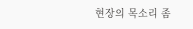현장의 목소리 좀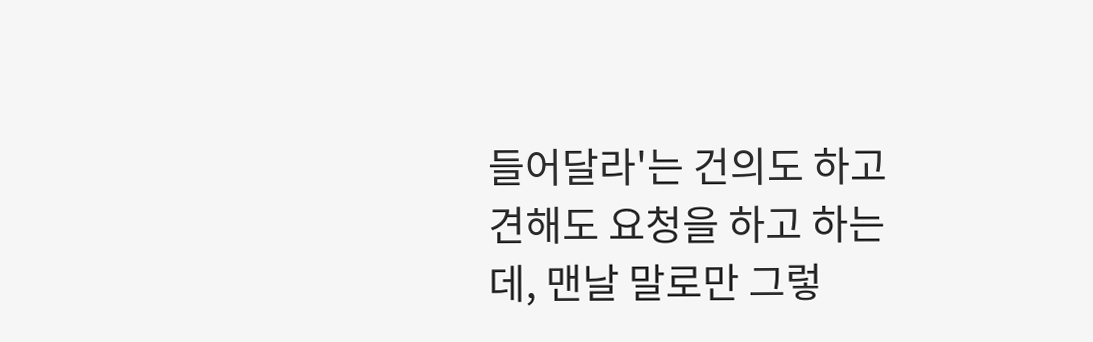들어달라'는 건의도 하고 견해도 요청을 하고 하는데, 맨날 말로만 그렇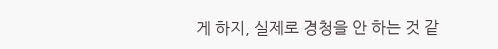게 하지, 실제로 경청을 안 하는 것 같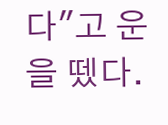다"고 운을 뗐다.